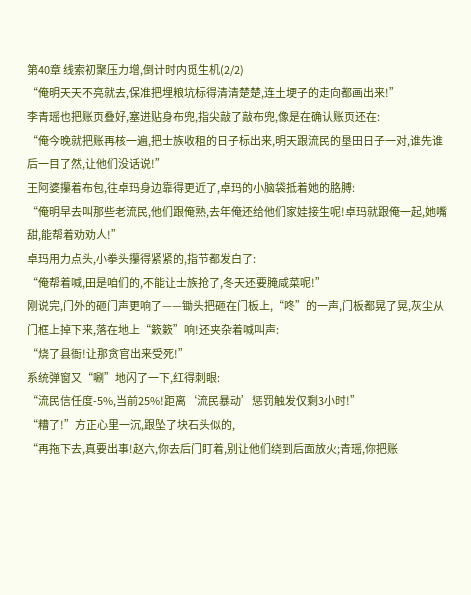第40章 线索初聚压力增,倒计时内觅生机(2/2)
“俺明天天不亮就去,保准把埋粮坑标得清清楚楚,连土埂子的走向都画出来!”
李青瑶也把账页叠好,塞进贴身布兜,指尖敲了敲布兜,像是在确认账页还在:
“俺今晚就把账再核一遍,把士族收租的日子标出来,明天跟流民的垦田日子一对,谁先谁后一目了然,让他们没话说!”
王阿婆攥着布包,往卓玛身边靠得更近了,卓玛的小脑袋抵着她的胳膊:
“俺明早去叫那些老流民,他们跟俺熟,去年俺还给他们家娃接生呢!卓玛就跟俺一起,她嘴甜,能帮着劝劝人!”
卓玛用力点头,小拳头攥得紧紧的,指节都发白了:
“俺帮着喊,田是咱们的,不能让士族抢了,冬天还要腌咸菜呢!”
刚说完,门外的砸门声更响了——锄头把砸在门板上,“咚”的一声,门板都晃了晃,灰尘从门框上掉下来,落在地上“簌簌”响!还夹杂着喊叫声:
“烧了县衙!让那贪官出来受死!”
系统弹窗又“唰”地闪了一下,红得刺眼:
“流民信任度-5%,当前25%!距离‘流民暴动’惩罚触发仅剩3小时!”
“糟了!”方正心里一沉,跟坠了块石头似的,
“再拖下去,真要出事!赵六,你去后门盯着,别让他们绕到后面放火;青瑶,你把账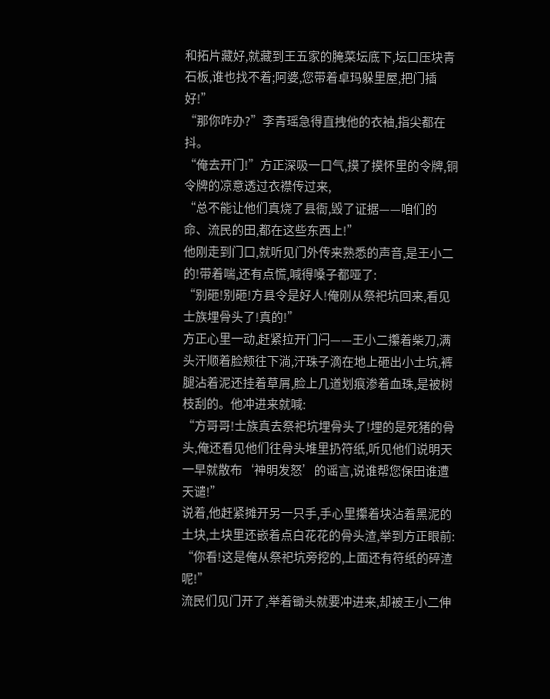和拓片藏好,就藏到王五家的腌菜坛底下,坛口压块青石板,谁也找不着;阿婆,您带着卓玛躲里屋,把门插好!”
“那你咋办?”李青瑶急得直拽他的衣袖,指尖都在抖。
“俺去开门!”方正深吸一口气,摸了摸怀里的令牌,铜令牌的凉意透过衣襟传过来,
“总不能让他们真烧了县衙,毁了证据——咱们的命、流民的田,都在这些东西上!”
他刚走到门口,就听见门外传来熟悉的声音,是王小二的!带着喘,还有点慌,喊得嗓子都哑了:
“别砸!别砸!方县令是好人!俺刚从祭祀坑回来,看见士族埋骨头了!真的!”
方正心里一动,赶紧拉开门闩——王小二攥着柴刀,满头汗顺着脸颊往下淌,汗珠子滴在地上砸出小土坑,裤腿沾着泥还挂着草屑,脸上几道划痕渗着血珠,是被树枝刮的。他冲进来就喊:
“方哥哥!士族真去祭祀坑埋骨头了!埋的是死猪的骨头,俺还看见他们往骨头堆里扔符纸,听见他们说明天一早就散布‘神明发怒’的谣言,说谁帮您保田谁遭天谴!”
说着,他赶紧摊开另一只手,手心里攥着块沾着黑泥的土块,土块里还嵌着点白花花的骨头渣,举到方正眼前:
“你看!这是俺从祭祀坑旁挖的,上面还有符纸的碎渣呢!”
流民们见门开了,举着锄头就要冲进来,却被王小二伸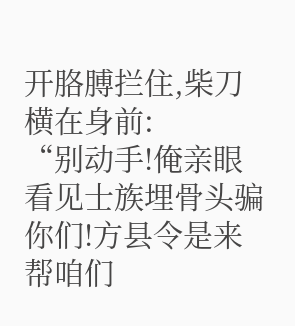开胳膊拦住,柴刀横在身前:
“别动手!俺亲眼看见士族埋骨头骗你们!方县令是来帮咱们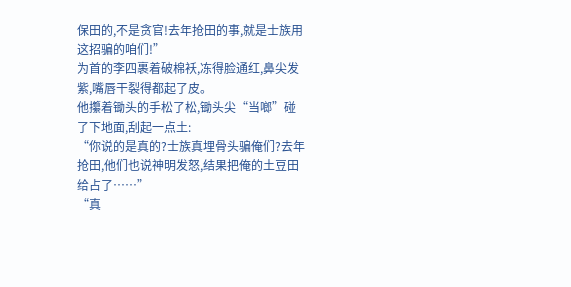保田的,不是贪官!去年抢田的事,就是士族用这招骗的咱们!”
为首的李四裹着破棉袄,冻得脸通红,鼻尖发紫,嘴唇干裂得都起了皮。
他攥着锄头的手松了松,锄头尖“当啷”碰了下地面,刮起一点土:
“你说的是真的?士族真埋骨头骗俺们?去年抢田,他们也说神明发怒,结果把俺的土豆田给占了……”
“真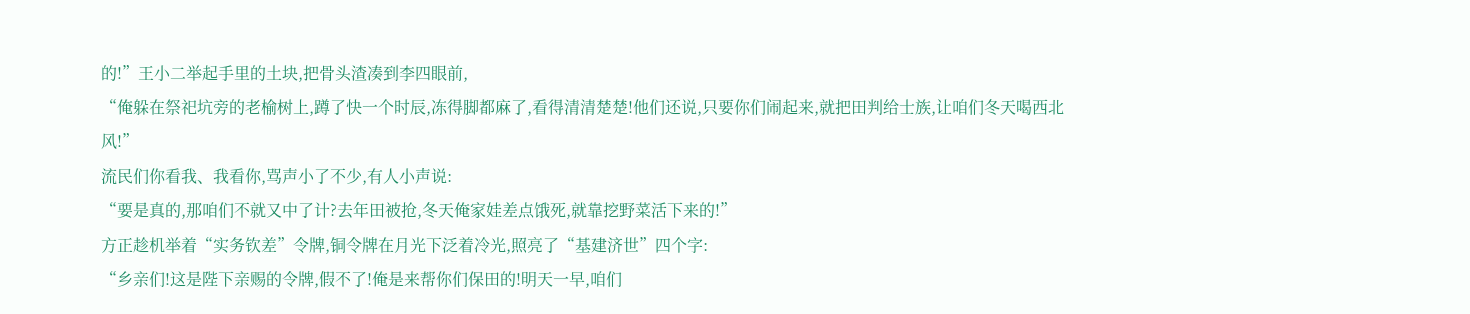的!”王小二举起手里的土块,把骨头渣凑到李四眼前,
“俺躲在祭祀坑旁的老榆树上,蹲了快一个时辰,冻得脚都麻了,看得清清楚楚!他们还说,只要你们闹起来,就把田判给士族,让咱们冬天喝西北风!”
流民们你看我、我看你,骂声小了不少,有人小声说:
“要是真的,那咱们不就又中了计?去年田被抢,冬天俺家娃差点饿死,就靠挖野菜活下来的!”
方正趁机举着“实务钦差”令牌,铜令牌在月光下泛着冷光,照亮了“基建济世”四个字:
“乡亲们!这是陛下亲赐的令牌,假不了!俺是来帮你们保田的!明天一早,咱们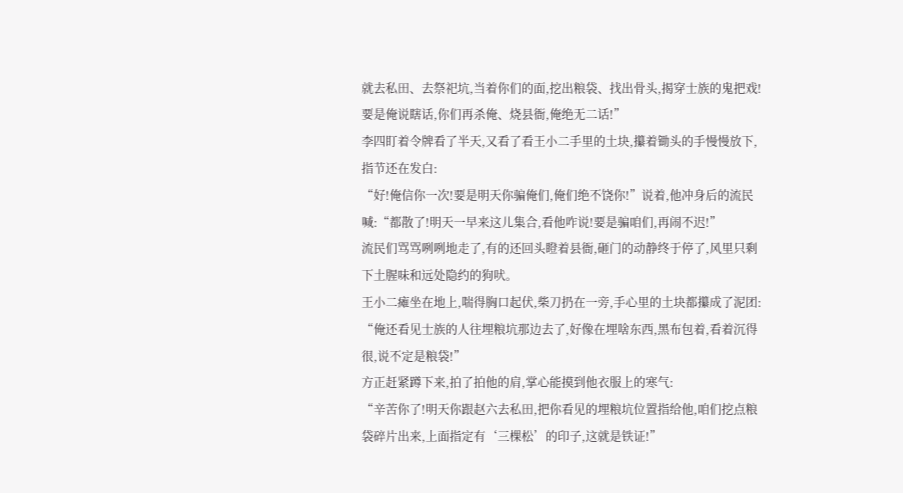就去私田、去祭祀坑,当着你们的面,挖出粮袋、找出骨头,揭穿士族的鬼把戏!要是俺说瞎话,你们再杀俺、烧县衙,俺绝无二话!”
李四盯着令牌看了半天,又看了看王小二手里的土块,攥着锄头的手慢慢放下,指节还在发白:
“好!俺信你一次!要是明天你骗俺们,俺们绝不饶你!”说着,他冲身后的流民喊:“都散了!明天一早来这儿集合,看他咋说!要是骗咱们,再闹不迟!”
流民们骂骂咧咧地走了,有的还回头瞪着县衙,砸门的动静终于停了,风里只剩下土腥味和远处隐约的狗吠。
王小二瘫坐在地上,喘得胸口起伏,柴刀扔在一旁,手心里的土块都攥成了泥团:
“俺还看见士族的人往埋粮坑那边去了,好像在埋啥东西,黑布包着,看着沉得很,说不定是粮袋!”
方正赶紧蹲下来,拍了拍他的肩,掌心能摸到他衣服上的寒气:
“辛苦你了!明天你跟赵六去私田,把你看见的埋粮坑位置指给他,咱们挖点粮袋碎片出来,上面指定有‘三棵松’的印子,这就是铁证!”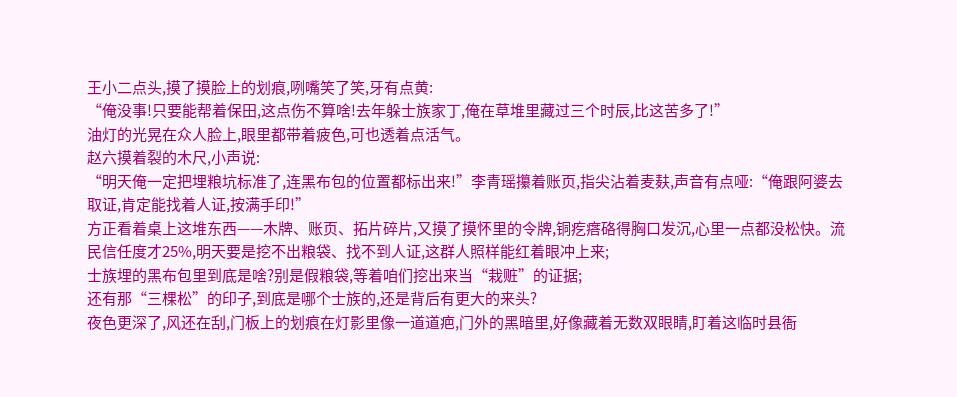王小二点头,摸了摸脸上的划痕,咧嘴笑了笑,牙有点黄:
“俺没事!只要能帮着保田,这点伤不算啥!去年躲士族家丁,俺在草堆里藏过三个时辰,比这苦多了!”
油灯的光晃在众人脸上,眼里都带着疲色,可也透着点活气。
赵六摸着裂的木尺,小声说:
“明天俺一定把埋粮坑标准了,连黑布包的位置都标出来!”李青瑶攥着账页,指尖沾着麦麸,声音有点哑:“俺跟阿婆去取证,肯定能找着人证,按满手印!”
方正看着桌上这堆东西——木牌、账页、拓片碎片,又摸了摸怀里的令牌,铜疙瘩硌得胸口发沉,心里一点都没松快。流民信任度才25%,明天要是挖不出粮袋、找不到人证,这群人照样能红着眼冲上来;
士族埋的黑布包里到底是啥?别是假粮袋,等着咱们挖出来当“栽赃”的证据;
还有那“三棵松”的印子,到底是哪个士族的,还是背后有更大的来头?
夜色更深了,风还在刮,门板上的划痕在灯影里像一道道疤,门外的黑暗里,好像藏着无数双眼睛,盯着这临时县衙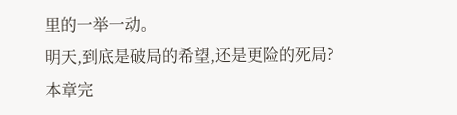里的一举一动。
明天,到底是破局的希望,还是更险的死局?
本章完